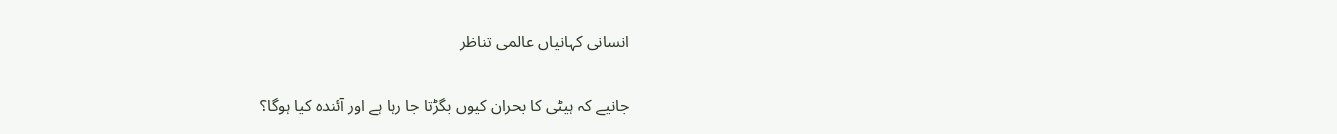انسانی کہانیاں عالمی تناظر

جانیے کہ ہیٹی کا بحران کیوں بگڑتا جا رہا ہے اور آئندہ کیا ہوگا؟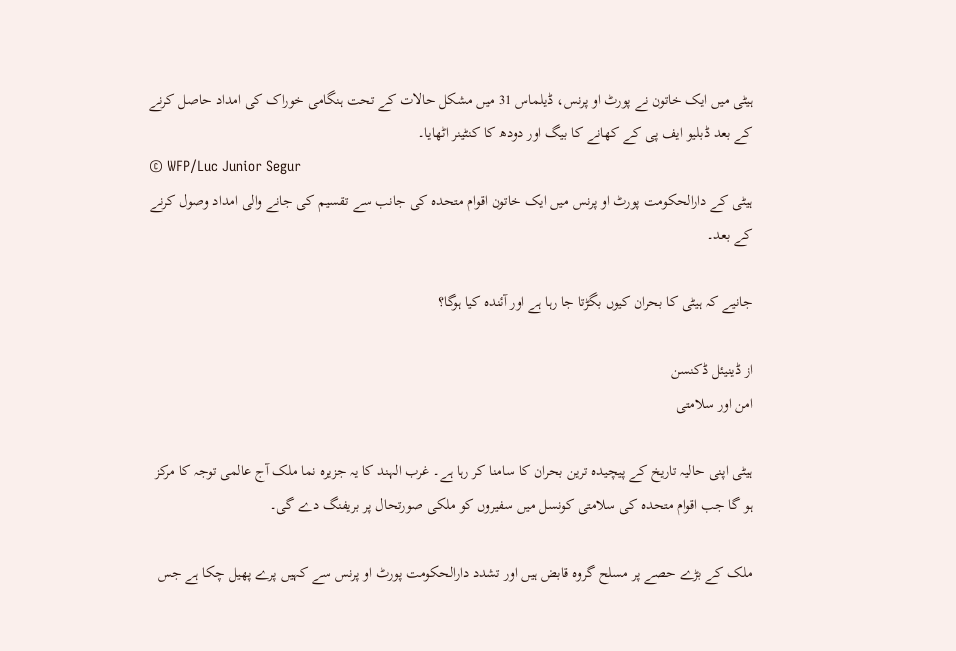ہیٹی میں ایک خاتون نے پورٹ او پرنس، ڈیلماس 31 میں مشکل حالات کے تحت ہنگامی خوراک کی امداد حاصل کرنے کے بعد ڈبلیو ایف پی کے کھانے کا بیگ اور دودھ کا کنٹینر اٹھایا۔
© WFP/Luc Junior Segur
ہیٹی کے دارالحکومت پورٹ او پرنس میں ایک خاتون اقوام متحدہ کی جانب سے تقسیم کی جانے والی امداد وصول کرنے کے بعد۔

جانیے کہ ہیٹی کا بحران کیوں بگڑتا جا رہا ہے اور آئندہ کیا ہوگا؟

از ڈینیئل ڈکنسن
امن اور سلامتی

ہیٹی اپنی حالیہ تاریخ کے پیچیدہ ترین بحران کا سامنا کر رہا ہے۔ غرب الہند کا یہ جزیرہ نما ملک آج عالمی توجہ کا مرکز ہو گا جب اقوام متحدہ کی سلامتی کونسل میں سفیروں کو ملکی صورتحال پر بریفنگ دے گی۔

ملک کے بڑے حصے پر مسلح گروہ قابض ہیں اور تشدد دارالحکومت پورٹ او پرنس سے کہیں پرے پھیل چکا ہے جس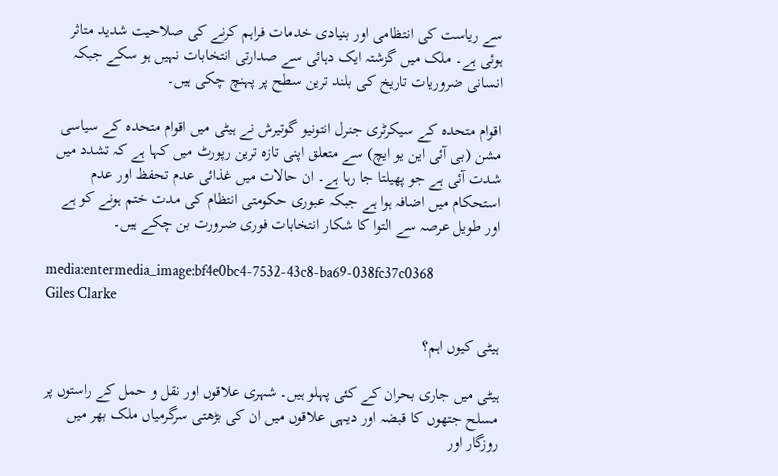سے ریاست کی انتظامی اور بنیادی خدمات فراہم کرنے کی صلاحیت شدید متاثر ہوئی ہے۔ ملک میں گزشتہ ایک دہائی سے صدارتی انتخابات نہیں ہو سکے جبکہ انسانی ضروریات تاریخ کی بلند ترین سطح پر پہنچ چکی ہیں۔

اقوام متحدہ کے سیکرٹری جنرل انتونیو گوتیرش نے ہیٹی میں اقوام متحدہ کے سیاسی مشن (بی آئی این یو ایچ) سے متعلق اپنی تازہ ترین رپورٹ میں کہا ہے کہ تشدد میں شدت آئی ہے جو پھیلتا جا رہا ہے۔ ان حالات میں غذائی عدم تحفظ اور عدم استحکام میں اضافہ ہوا ہے جبکہ عبوری حکومتی انتظام کی مدت ختم ہونے کو ہے اور طویل عرصہ سے التوا کا شکار انتخابات فوری ضرورت بن چکے ہیں۔

media:entermedia_image:bf4e0bc4-7532-43c8-ba69-038fc37c0368
Giles Clarke

ہیٹی کیوں اہم؟

ہیٹی میں جاری بحران کے کئی پہلو ہیں۔ شہری علاقوں اور نقل و حمل کے راستوں پر مسلح جتھوں کا قبضہ اور دیہی علاقوں میں ان کی بڑھتی سرگرمیاں ملک بھر میں روزگار اور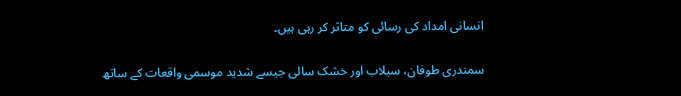انسانی امداد کی رسائی کو متاثر کر رہی ہیں۔

سمندری طوفان، سیلاب اور خشک سالی جیسے شدید موسمی واقعات کے ساتھ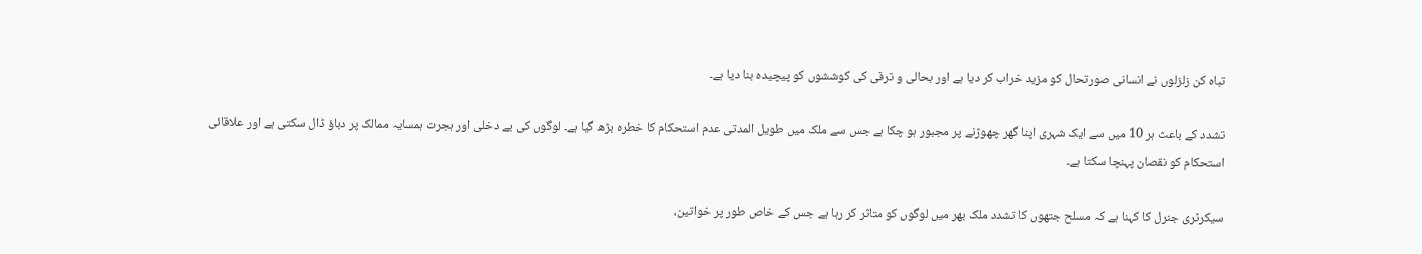تباہ کن زلزلوں نے انسانی صورتحال کو مزید خراب کر دیا ہے اور بحالی و ترقی کی کوششوں کو پیچیدہ بنا دیا ہے۔

تشدد کے باعث ہر 10 میں سے ایک شہری اپنا گھر چھوڑنے پر مجبور ہو چکا ہے جس سے ملک میں طویل المدتی عدم استحکام کا خطرہ بڑھ گیا ہے۔ لوگوں کی بے دخلی اور ہجرت ہمسایہ ممالک پر دباؤ ڈال سکتی ہے اور علاقائی استحکام کو نقصان پہنچا سکتا ہے۔

سیکرٹری جنرل کا کہنا ہے کہ مسلح جتھوں کا تشدد ملک بھر میں لوگوں کو متاثر کر رہا ہے جس کے خاص طور پر خواتین،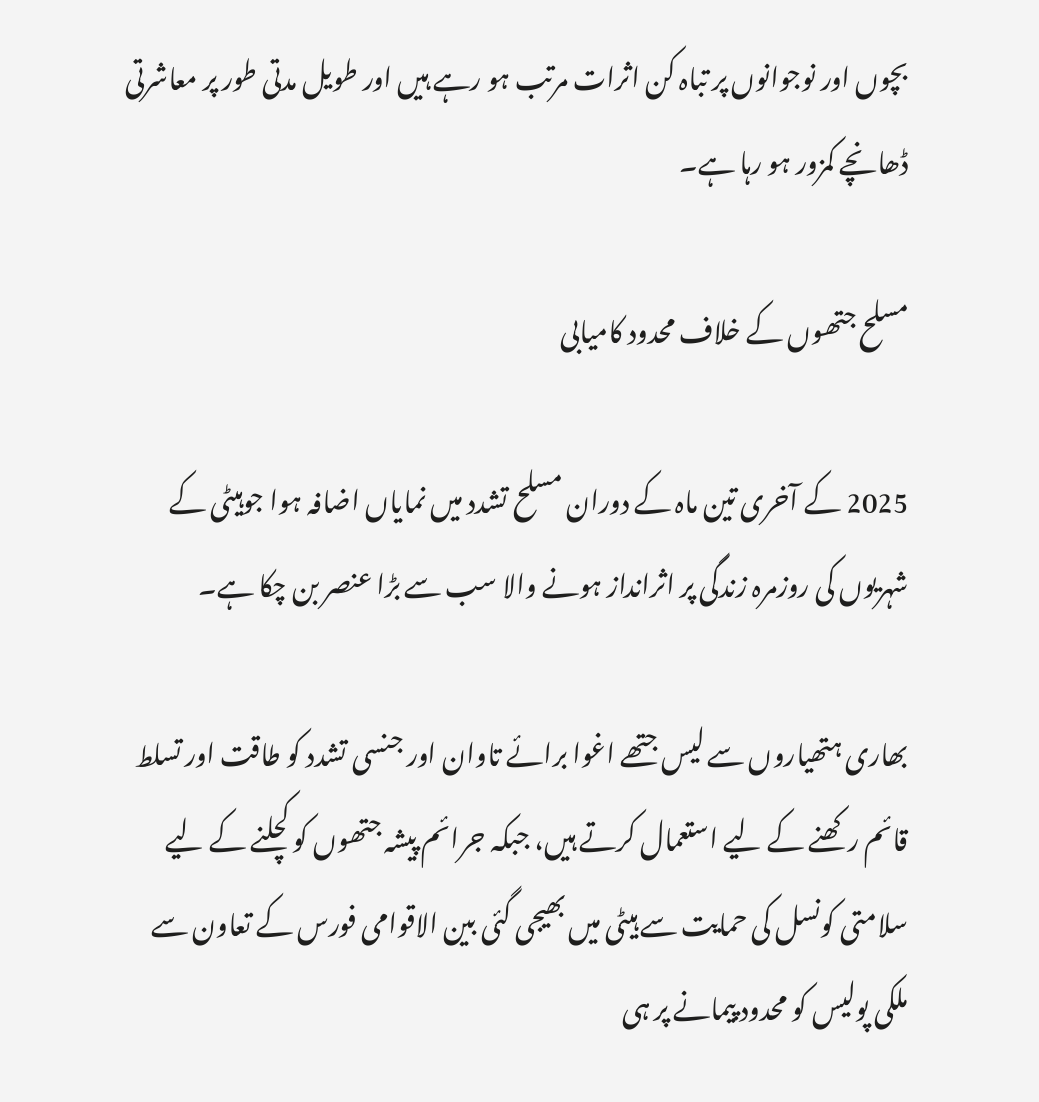بچوں اور نوجوانوں پر تباہ کن اثرات مرتب ہو رہے ہیں اور طویل مدتی طور پر معاشرتی ڈھانچے کمزور ہو رہا ہے۔

مسلح جتھوں کے خلاف محدود کامیابی

2025 کے آخری تین ماہ کے دوران مسلح تشدد میں نمایاں اضافہ ہوا جوہیٹی کے شہریوں کی روزمرہ زندگی پر اثرانداز ہونے والا سب سے بڑا عنصر بن چکا ہے۔

بھاری ہتھیاروں سے لیس جتھے اغوا برائے تاوان اور جنسی تشدد کو طاقت اور تسلط قائم رکھنے کے لیے استعمال کرتے ہیں، جبکہ جرائم پیشہ جتھوں کو کچلنے کے لیے سلامتی کونسل کی حمایت سے ہیٹی میں بھیجی گئی بین الاقوامی فورس کے تعاون سے ملکی پولیس کو محدود پیمانے پر ہی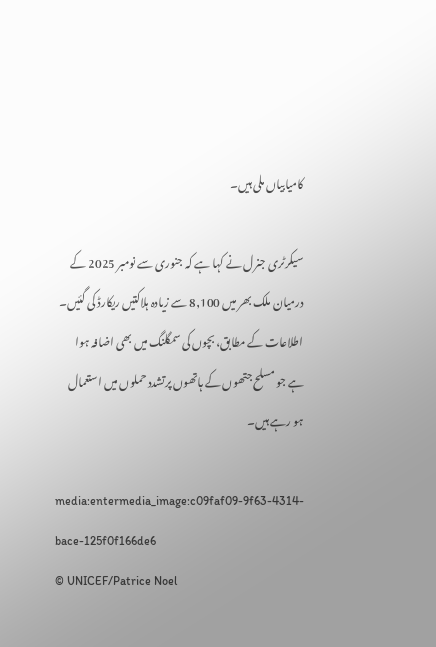کامیابیاں ملی ہیں۔

سیکرٹری جنرل نے کہا ہے کہ جنوری سے نومبر 2025 کے درمیان ملک بھر میں 8,100 سے زیادہ ہلاکتیں ریکارڈ کی گئیں۔ اطلاعات کے مطابق، بچوں کی سمگلنگ میں بھی اضافہ ہوا ہے جو مسلح جتھوں کے ہاتھوں پرتشدد حملوں میں استعمال ہو رہے ہیں۔

media:entermedia_image:c09faf09-9f63-4314-bace-125f0f166de6
© UNICEF/Patrice Noel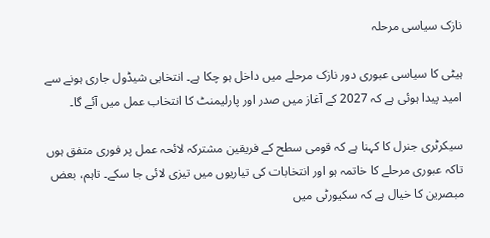نازک سیاسی مرحلہ

ہیٹی کا سیاسی عبوری دور نازک مرحلے میں داخل ہو چکا ہے۔ انتخابی شیڈول جاری ہونے سے امید پیدا ہوئی ہے کہ 2027 کے آغاز میں صدر اور پارلیمنٹ کا انتخاب عمل میں آئے گا۔

سیکرٹری جنرل کا کہنا ہے کہ قومی سطح کے فریقین مشترکہ لائحہ عمل پر فوری متفق ہوں تاکہ عبوری مرحلے کا خاتمہ ہو اور انتخابات کی تیاریوں میں تیزی لائی جا سکے۔ تاہم، بعض مبصرین کا خیال ہے کہ سکیورٹی میں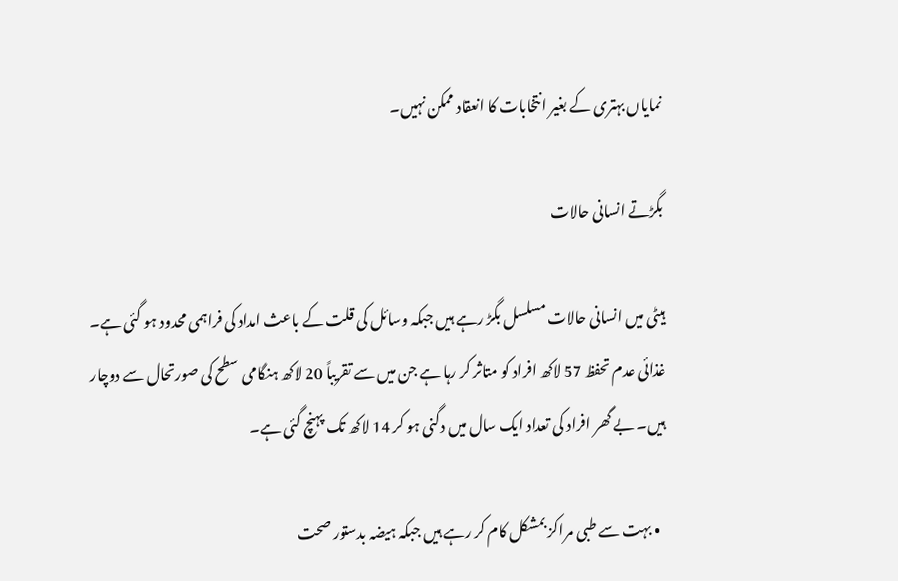نمایاں بہتری کے بغیر انتخابات کا انعقاد ممکن نہیں۔

بگڑتے انسانی حالات

ہیٹی میں انسانی حالات مسلسل بگڑ رہے ہیں جبکہ وسائل کی قلت کے باعث امداد کی فراہمی محدود ہو گئی ہے۔ غذائی عدم تحفظ 57 لاکھ افراد کو متاثر کر رہا ہے جن میں سے تقریباً 20 لاکھ ہنگامی سطح کی صورتحال سے دوچار ہیں۔ بے گھر افراد کی تعداد ایک سال میں دگنی ہو کر 14 لاکھ تک پہنچ گئی ہے۔

  • بہت سے طبی مراکز بمشکل کام کر رہے ہیں جبکہ ہیضہ بدستور صحت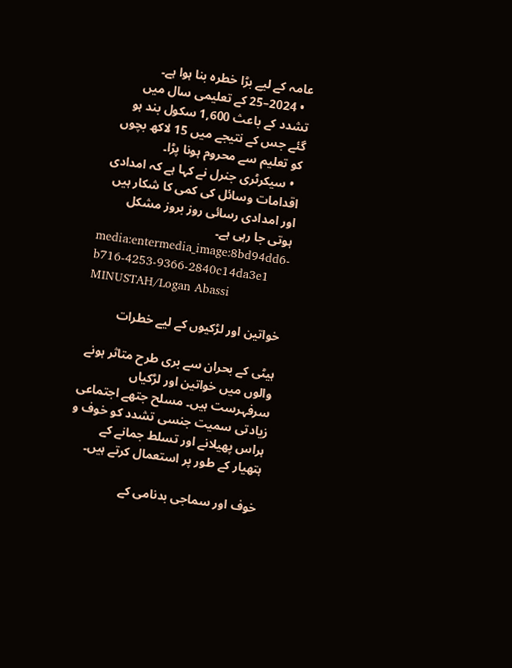عامہ کے لیے بڑا خطرہ بنا ہوا ہے۔
  • 2024–25 کے تعلیمی سال میں تشدد کے باعث 1,600 سکول بند ہو گئے جس کے نتیجے میں 15 لاکھ بچوں کو تعلیم سے محروم ہونا پڑا۔
  • سیکرٹری جنرل نے کہا ہے کہ امدادی اقدامات وسائل کی کمی کا شکار ہیں اور امدادی رسائی روز بروز مشکل ہوتی جا رہی ہے۔
media:entermedia_image:8bd94dd6-b716-4253-9366-2840c14da3e1
MINUSTAH/Logan Abassi

خواتین اور لڑکیوں کے لیے خطرات

ہیٹی کے بحران سے بری طرح متاثر ہونے والوں میں خواتین اور لڑکیاں سرفہرست ہیں۔ مسلح جتھے اجتماعی زیادتی سمیت جنسی تشدد کو خوف و ہراس پھیلانے اور تسلط جمانے کے ہتھیار کے طور پر استعمال کرتے ہیں۔

خوف اور سماجی بدنامی کے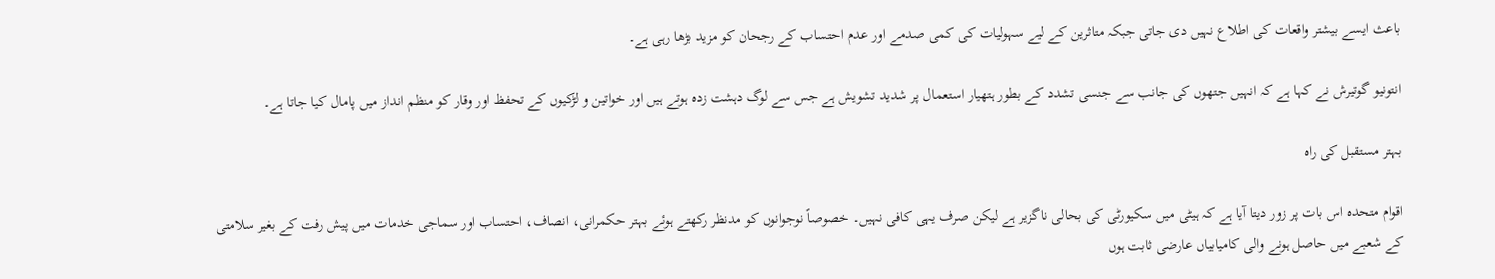باعث ایسے بیشتر واقعات کی اطلاع نہیں دی جاتی جبکہ متاثرین کے لیے سہولیات کی کمی صدمے اور عدم احتساب کے رجحان کو مزید بڑھا رہی ہے۔

انتونیو گوتیرش نے کہا ہے کہ انہیں جتھوں کی جانب سے جنسی تشدد کے بطور ہتھیار استعمال پر شدید تشویش ہے جس سے لوگ دہشت زدہ ہوتے ہیں اور خواتین و لڑکیوں کے تحفظ اور وقار کو منظم انداز میں پامال کیا جاتا ہے۔

بہتر مستقبل کی راہ

اقوام متحدہ اس بات پر زور دیتا آیا ہے کہ ہیٹی میں سکیورٹی کی بحالی ناگزیر ہے لیکن صرف یہی کافی نہیں۔ خصوصاً نوجوانوں کو مدنظر رکھتے ہوئے بہتر حکمرانی، انصاف، احتساب اور سماجی خدمات میں پیش رفت کے بغیر سلامتی کے شعبے میں حاصل ہونے والی کامیابیاں عارضی ثابت ہوں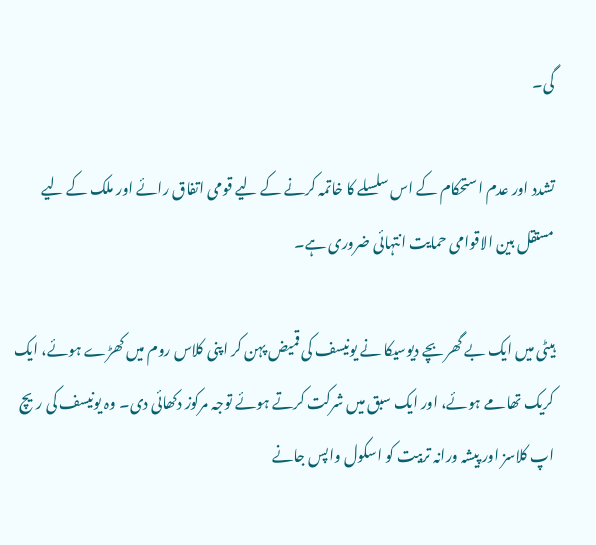گی۔

تشدد اور عدم استحکام کے اس سلسلے کا خاتمہ کرنے کے لیے قومی اتفاق رائے اور ملک کے لیے مستقل بین الاقوامی حمایت انتہائی ضروری ہے۔

ہیٹی میں ایک بے گھر بچے دیوسیکا نے یونیسف کی قمیض پہن کر اپنی کلاس روم میں کھڑے ہوئے، ایک کریک تھامے ہوئے، اور ایک سبق میں شرکت کرتے ہوئے توجہ مرکوز دکھائی دی۔ وہ یونیسف کی ریچ اپ کلاسز اور پیشہ ورانہ تربیت کو اسکول واپس جانے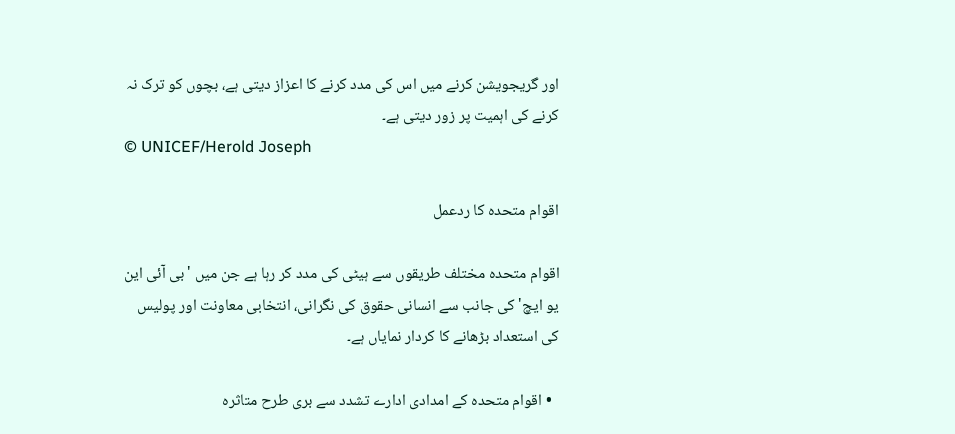اور گریجویشن کرنے میں اس کی مدد کرنے کا اعزاز دیتی ہے، بچوں کو ترک نہ کرنے کی اہمیت پر زور دیتی ہے۔
© UNICEF/Herold Joseph

اقوام متحدہ کا ردعمل

اقوام متحدہ مختلف طریقوں سے ہیٹی کی مدد کر رہا ہے جن میں 'بی آئی این یو ایچ' کی جانب سے انسانی حقوق کی نگرانی، انتخابی معاونت اور پولیس کی استعداد بڑھانے کا کردار نمایاں ہے۔

  • اقوام متحدہ کے امدادی ادارے تشدد سے بری طرح متاثرہ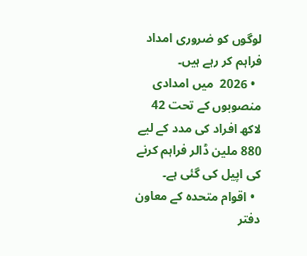لوگوں کو ضروری امداد فراہم کر رہے ہیں۔
  • 2026  میں امدادی منصوبوں کے تحت 42 لاکھ افراد کی مدد کے لیے 880 ملین ڈالر فراہم کرنے کی اپیل کی گئی ہے۔
  • اقوام متحدہ کے معاون دفتر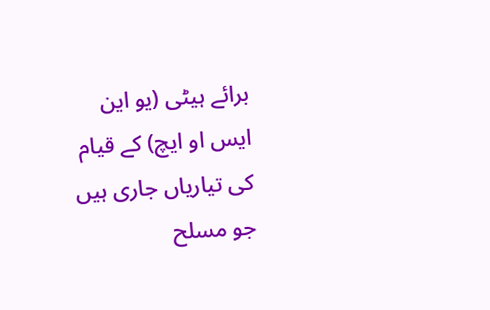برائے ہیٹی (یو این ایس او ایچ) کے قیام کی تیاریاں جاری ہیں جو مسلح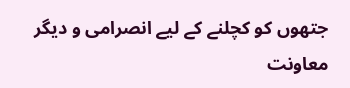جتھوں کو کچلنے کے لیے انصرامی و دیگر معاونت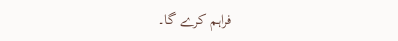فراہم کرے گا۔